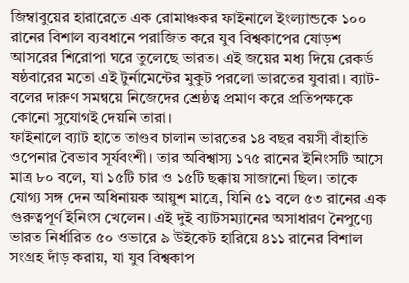জিম্বাবুয়ের হারারেতে এক রোমাঞ্চকর ফাইনালে ইংল্যান্ডকে ১০০ রানের বিশাল ব্যবধানে পরাজিত করে যুব বিশ্বকাপের ষোড়শ আসরের শিরোপা ঘরে তুলেছে ভারত। এই জয়ের মধ্য দিয়ে রেকর্ড ষষ্ঠবারের মতো এই টুর্নামেন্টের মুকুট পরলো ভারতের যুবারা। ব্যাট-বলের দারুণ সমন্বয়ে নিজেদের শ্রেষ্ঠত্ব প্রমাণ করে প্রতিপক্ষকে কোনো সুযোগই দেয়নি তারা।
ফাইনালে ব্যাট হাতে তাণ্ডব চালান ভারতের ১৪ বছর বয়সী বাঁহাতি ওপেনার বৈভাব সূর্যবংশী। তার অবিশ্বাস্য ১৭৫ রানের ইনিংসটি আসে মাত্র ৮০ বলে, যা ১৫টি চার ও ১৫টি ছক্কায় সাজানো ছিল। তাকে যোগ্য সঙ্গ দেন অধিনায়ক আয়ুশ মাত্রে, যিনি ৫১ বলে ৫৩ রানের এক গুরুত্বপূর্ণ ইনিংস খেলেন। এই দুই ব্যাটসম্যানের অসাধারণ নৈপুণ্যে ভারত নির্ধারিত ৫০ ওভারে ৯ উইকেট হারিয়ে ৪১১ রানের বিশাল সংগ্রহ দাঁড় করায়, যা যুব বিশ্বকাপ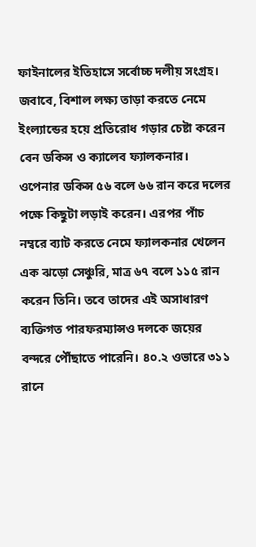ফাইনালের ইতিহাসে সর্বোচ্চ দলীয় সংগ্রহ।
জবাবে, বিশাল লক্ষ্য তাড়া করতে নেমে ইংল্যান্ডের হয়ে প্রতিরোধ গড়ার চেষ্টা করেন বেন ডকিন্স ও ক্যালেব ফ্যালকনার। ওপেনার ডকিন্স ৫৬ বলে ৬৬ রান করে দলের পক্ষে কিছুটা লড়াই করেন। এরপর পাঁচ নম্বরে ব্যাট করতে নেমে ফ্যালকনার খেলেন এক ঝড়ো সেঞ্চুরি, মাত্র ৬৭ বলে ১১৫ রান করেন তিনি। তবে তাদের এই অসাধারণ ব্যক্তিগত পারফরম্যান্সও দলকে জয়ের বন্দরে পৌঁছাতে পারেনি। ৪০.২ ওভারে ৩১১ রানে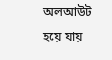অলআউট হয়ে যায়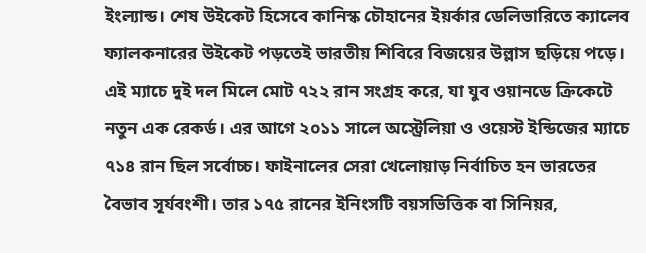ইংল্যান্ড। শেষ উইকেট হিসেবে কানিস্ক চৌহানের ইয়র্কার ডেলিভারিতে ক্যালেব ফ্যালকনারের উইকেট পড়তেই ভারতীয় শিবিরে বিজয়ের উল্লাস ছড়িয়ে পড়ে।
এই ম্যাচে দুই দল মিলে মোট ৭২২ রান সংগ্রহ করে, যা যুব ওয়ানডে ক্রিকেটে নতুন এক রেকর্ড। এর আগে ২০১১ সালে অস্ট্রেলিয়া ও ওয়েস্ট ইন্ডিজের ম্যাচে ৭১৪ রান ছিল সর্বোচ্চ। ফাইনালের সেরা খেলোয়াড় নির্বাচিত হন ভারতের বৈভাব সূর্যবংশী। তার ১৭৫ রানের ইনিংসটি বয়সভিত্তিক বা সিনিয়র,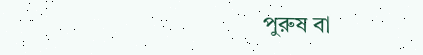পুরুষ বা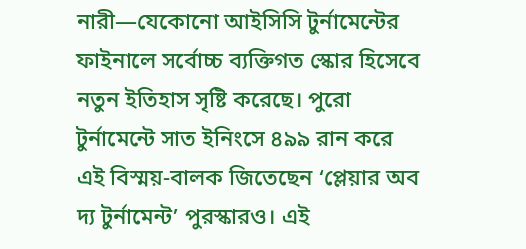নারী—যেকোনো আইসিসি টুর্নামেন্টের ফাইনালে সর্বোচ্চ ব্যক্তিগত স্কোর হিসেবে নতুন ইতিহাস সৃষ্টি করেছে। পুরো টুর্নামেন্টে সাত ইনিংসে ৪৯৯ রান করে এই বিস্ময়-বালক জিতেছেন ‘প্লেয়ার অব দ্য টুর্নামেন্ট’ পুরস্কারও। এই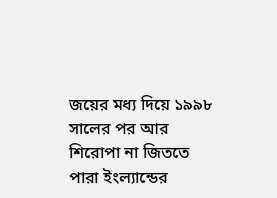জয়ের মধ্য দিয়ে ১৯৯৮ সালের পর আর শিরোপা না জিততে পারা ইংল্যান্ডের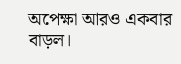অপেক্ষা আরও একবার বাড়ল।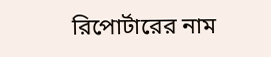রিপোর্টারের নাম